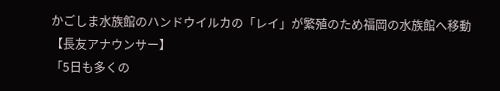かごしま水族館のハンドウイルカの「レイ」が繁殖のため福岡の水族館へ移動
【長友アナウンサー】
「5日も多くの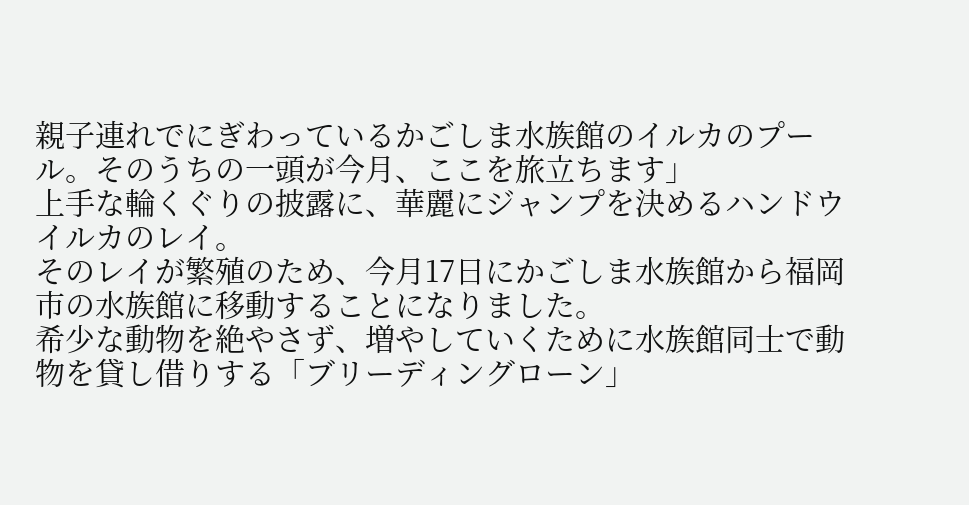親子連れでにぎわっているかごしま水族館のイルカのプール。そのうちの一頭が今月、ここを旅立ちます」
上手な輪くぐりの披露に、華麗にジャンプを決めるハンドウイルカのレイ。
そのレイが繁殖のため、今月17日にかごしま水族館から福岡市の水族館に移動することになりました。
希少な動物を絶やさず、増やしていくために水族館同士で動物を貸し借りする「ブリーディングローン」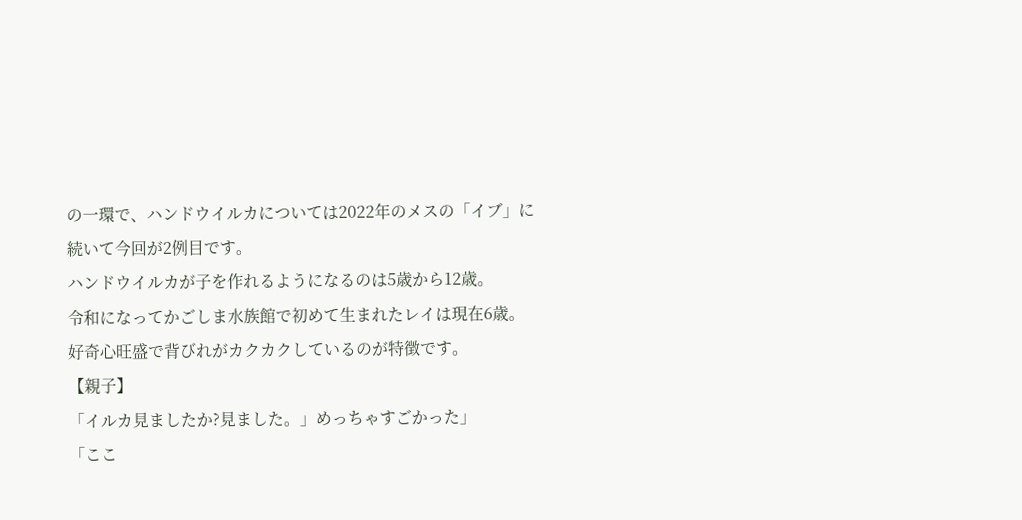の一環で、ハンドウイルカについては2022年のメスの「イブ」に続いて今回が2例目です。
ハンドウイルカが子を作れるようになるのは5歳から12歳。
令和になってかごしま水族館で初めて生まれたレイは現在6歳。好奇心旺盛で背びれがカクカクしているのが特徴です。
【親子】
「イルカ見ましたか?見ました。」めっちゃすごかった」
「ここ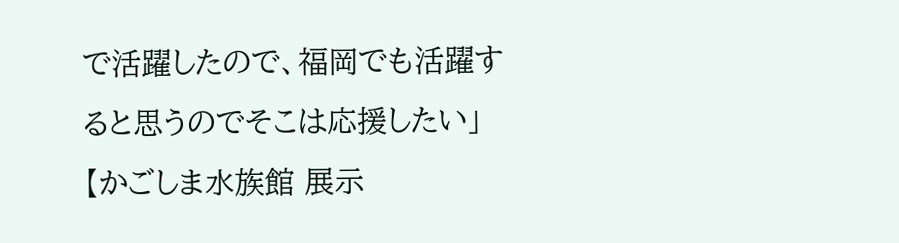で活躍したので、福岡でも活躍すると思うのでそこは応援したい」
【かごしま水族館 展示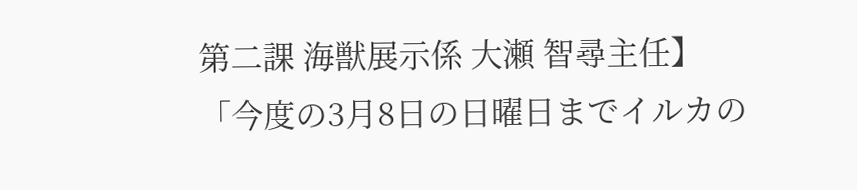第二課 海獣展示係 大瀬 智尋主任】
「今度の3月8日の日曜日までイルカの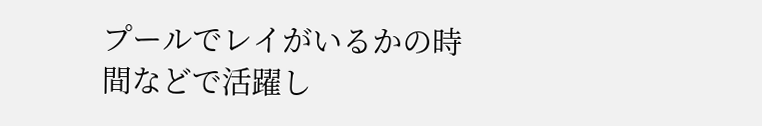プールでレイがいるかの時間などで活躍し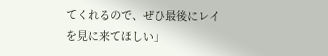てくれるので、ぜひ最後にレイを見に来てほしい」